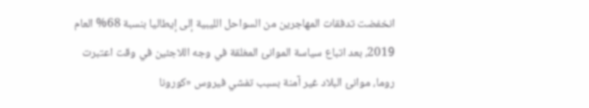انخفضت تدفقات المهاجرين من السواحل الليبية إلى إيطاليا بنسبة 68% العام 2019، بعد اتباع سياسة الموانئ المغلقة في وجه اللاجئين في وقت اعتبرت روما، موانئ البلاد غير آمنة بسبب تفشي فيروس «كورونا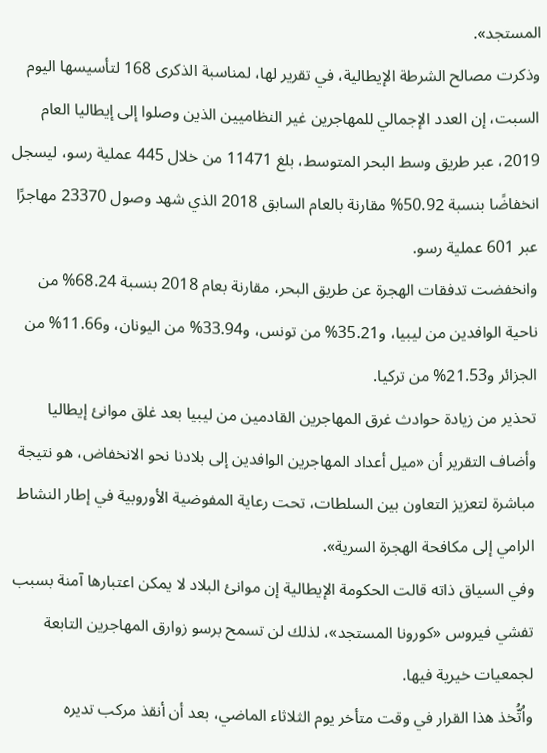المستجد».
وذكرت مصالح الشرطة الإيطالية، في تقرير لها، لمناسبة الذكرى 168 لتأسيسها اليوم السبت، إن العدد الإجمالي للمهاجرين غير النظاميين الذين وصلوا إلى إيطاليا العام 2019، عبر طريق وسط البحر المتوسط، بلغ 11471 من خلال 445 عملية رسو، ليسجل انخفاضًا بنسبة 50.92% مقارنة بالعام السابق 2018 الذي شهد وصول 23370 مهاجرًا عبر 601 عملية رسو.
وانخفضت تدفقات الهجرة عن طريق البحر، مقارنة بعام 2018 بنسبة 68.24% من ناحية الوافدين من ليبيا، و35.21% من تونس، و33.94% من اليونان، و11.66% من الجزائر و21.53% من تركيا.
تحذير من زيادة حوادث غرق المهاجرين القادمين من ليبيا بعد غلق موانئ إيطاليا
وأضاف التقرير أن «ميل أعداد المهاجرين الوافدين إلى بلادنا نحو الانخفاض، هو نتيجة مباشرة لتعزيز التعاون بين السلطات، تحت رعاية المفوضية الأوروبية في إطار النشاط الرامي إلى مكافحة الهجرة السرية».
وفي السياق ذاته قالت الحكومة الإيطالية إن موانئ البلاد لا يمكن اعتبارها آمنة بسبب تفشي فيروس «كورونا المستجد»، لذلك لن تسمح برسو زوارق المهاجرين التابعة لجمعيات خيرية فيها.
واُتُّخذ هذا القرار في وقت متأخر يوم الثلاثاء الماضي، بعد أن أنقذ مركب تديره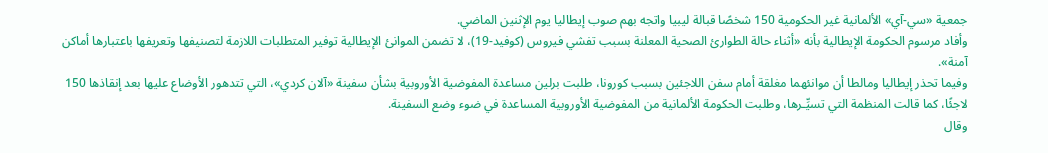جمعية «سي-آي» الألمانية غير الحكومية 150 شخصًا قبالة ليبيا واتجه بهم صوب إيطاليا يوم الإثنين الماضي.
وأفاد مرسوم الحكومة الإيطالية بأنه «أثناء حالة الطوارئ الصحية المعلنة بسبب تفشي فيروس (كوفيد-19)، لا تضمن الموانئ الإيطالية توفير المتطلبات اللازمة لتصنيفها وتعريفها باعتبارها أماكن آمنة».
وفيما تحذر إيطاليا ومالطا أن موانئهما مغلقة أمام سفن اللاجئين بسبب كورونا، طلبت برلين مساعدة المفوضية الأوروبية بشأن سفينة «آلان كردي»، التي تتدهور الأوضاع عليها بعد إنقاذها 150 لاجئًا، كما قالت المنظمة التي تسيِّـرها، وطلبت الحكومة الألمانية من المفوضية الأوروبية المساعدة في ضوء وضع السفينة.
وقال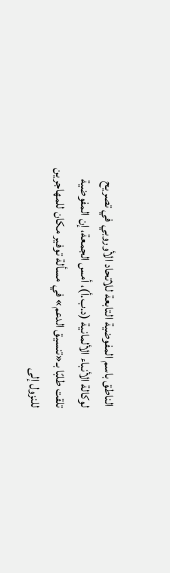الناطق باسم المفوضية التابعة للاتحاد الأوروبي في تصريح لوكالة الأنباء الألمانية (د.ب.أ)، أمس الجمعة، إن المفوضية تلقت طلبًا بـ«تنسيق الدعم» في مسألة توفير مكان للمهاجرين للنزول إلى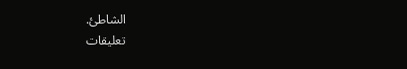الشاطئ.
تعليقات